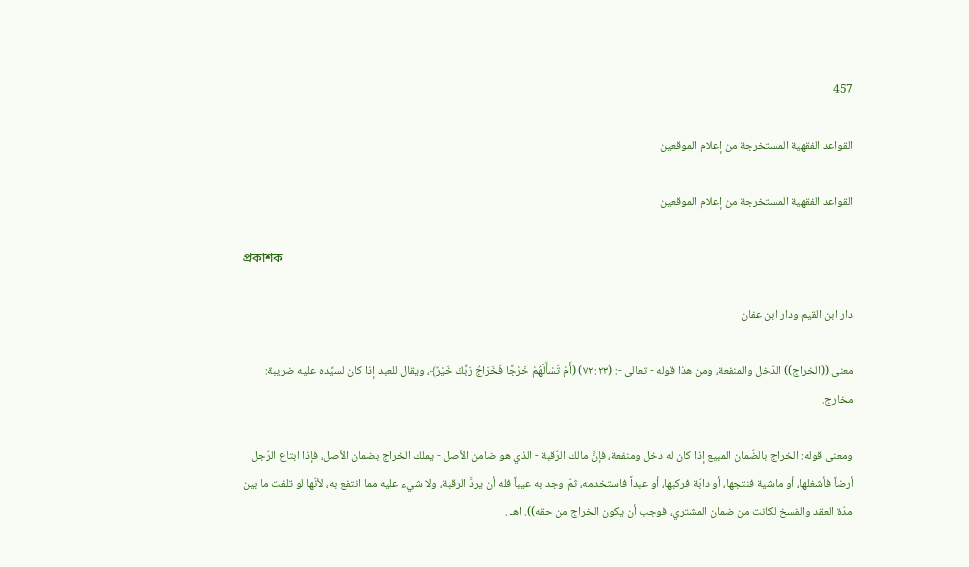457

القواعد الفقهية المستخرجة من إعلام الموقعين

القواعد الفقهية المستخرجة من إعلام الموقعين

প্রকাশক

دار ابن القيم ودار ابن عفان

معنى ((الخراج)) الدّخل والمنفعة، ومن هذا قوله - تعالى -: (٧٢:٢٣) (أَمْ تَسْأَلَهُمْ خَرْجًا فَخَرَاجُ رَبِّكَ خَيْرٌ﴾، ويقال للعبد إذا كان لسيِّده عليه ضريبة: مخارج.

ومعنى قوله: الخراج بالضّمان المبيع إذا كان له دخل ومنفعة، فإنَّ مالك الرّقبة - الذي هو ضامن الأصل - يملك الخراج بضمان الأصل، فإذا ابتاع الرّجل أرضاً فأشغلها، أو ماشية فنتجها، أو دابّة فركبها، أو عبداً فاستخدمه، ثمّ وجد به عيباً فله أن يردَّ الرقبة، ولا شيء عليه مما انتفع به، لأنّها لو تلفت ما بين مدّة العقد والفسخ لكانت من ضمان المشتري، فوجب أن يكون الخراج من حقه)). اهـ .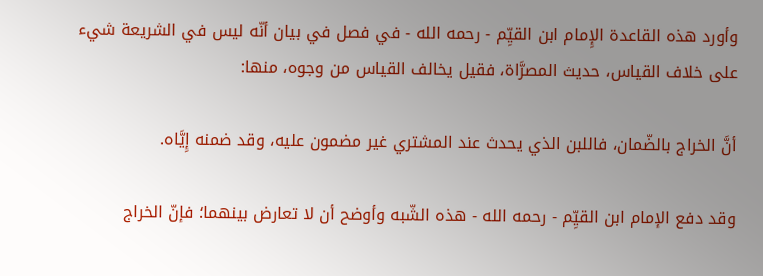وأورد هذه القاعدة الإِمام ابن القيِّم - رحمه الله - في فصل في بيان أنّه ليس في الشريعة شيء على خلاف القياس، حديث المصرَّاة، فقيل يخالف القياس من وجوه، منها:

أنَّ الخراج بالضّمان، فاللبن الذي يحدث عند المشتري غير مضمون عليه، وقد ضمنه إِيَّاه.

وقد دفع الإمام ابن القيِّم - رحمه الله - هذه الشّبه وأوضح أن لا تعارض بينهما؛ فإنّ الخراج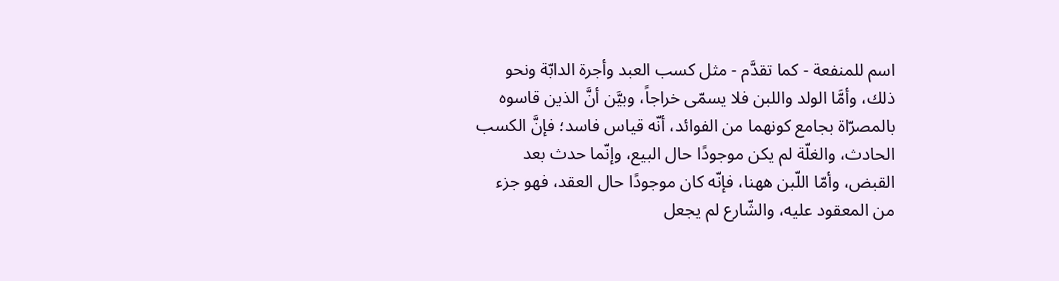اسم للمنفعة - كما تقدَّم - مثل كسب العبد وأجرة الدابّة ونحو ذلك، وأمَّا الولد واللبن فلا يسمّى خراجاً، وبيَّن أنَّ الذين قاسوه بالمصرّاة بجامع كونهما من الفوائد، أنّه قياس فاسد؛ فإنَّ الكسب الحادث، والغلّة لم يكن موجودًا حال البيع، وإنّما حدث بعد القبض، وأمّا اللّبن ههنا، فإنّه كان موجودًا حال العقد، فهو جزء من المعقود عليه، والشّارع لم يجعل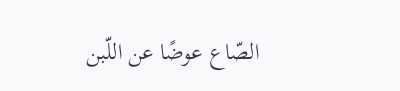الصّاع عوضًا عن اللّبن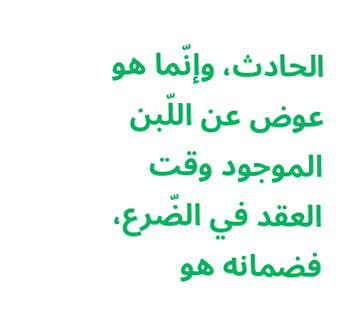الحادث، وإنّما هو عوض عن اللّبن الموجود وقت العقد في الضّرع، فضمانه هو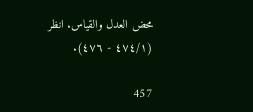محض العدل والقياس. انظر (٤٧٤/١ - ٤٧٦).

457